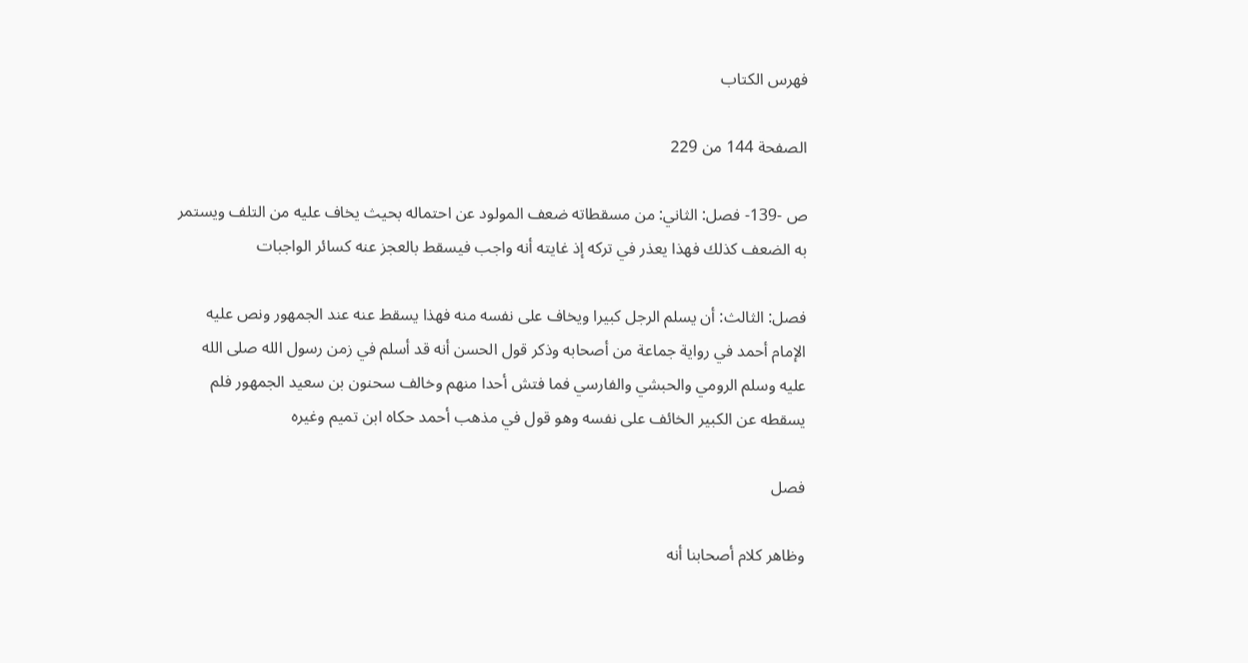فهرس الكتاب

الصفحة 144 من 229

ص -139- فصل: الثاني: من مسقطاته ضعف المولود عن احتماله بحيث يخاف عليه من التلف ويستمر به الضعف كذلك فهذا يعذر في تركه إذ غايته أنه واجب فيسقط بالعجز عنه كسائر الواجبات

فصل: الثالث: أن يسلم الرجل كبيرا ويخاف على نفسه منه فهذا يسقط عنه عند الجمهور ونص عليه الإمام أحمد في رواية جماعة من أصحابه وذكر قول الحسن أنه قد أسلم في زمن رسول الله صلى الله عليه وسلم الرومي والحبشي والفارسي فما فتش أحدا منهم وخالف سحنون بن سعيد الجمهور فلم يسقطه عن الكبير الخائف على نفسه وهو قول في مذهب أحمد حكاه ابن تميم وغيره

فصل

وظاهر كلام أصحابنا أنه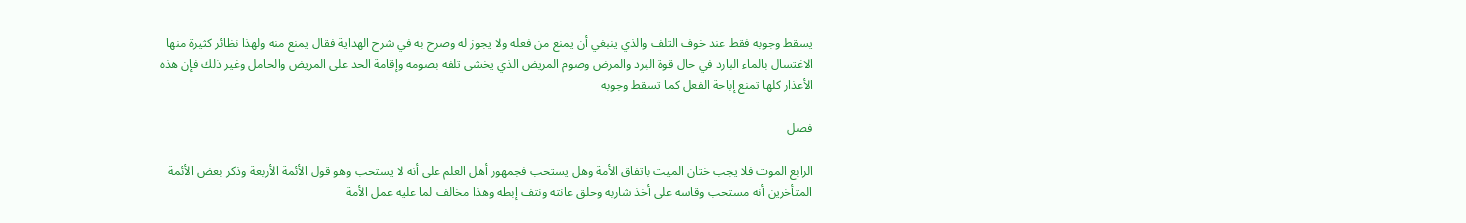يسقط وجوبه فقط عند خوف التلف والذي ينبغي أن يمنع من فعله ولا يجوز له وصرح به في شرح الهداية فقال يمنع منه ولهذا نظائر كثيرة منها الاغتسال بالماء البارد في حال قوة البرد والمرض وصوم المريض الذي يخشى تلفه بصومه وإقامة الحد على المريض والحامل وغير ذلك فإن هذه الأعذار كلها تمنع إباحة الفعل كما تسقط وجوبه

فصل

الرابع الموت فلا يجب ختان الميت باتفاق الأمة وهل يستحب فجمهور أهل العلم على أنه لا يستحب وهو قول الأئمة الأربعة وذكر بعض الأئمة المتأخرين أنه مستحب وقاسه على أخذ شاربه وحلق عانته ونتف إبطه وهذا مخالف لما عليه عمل الأمة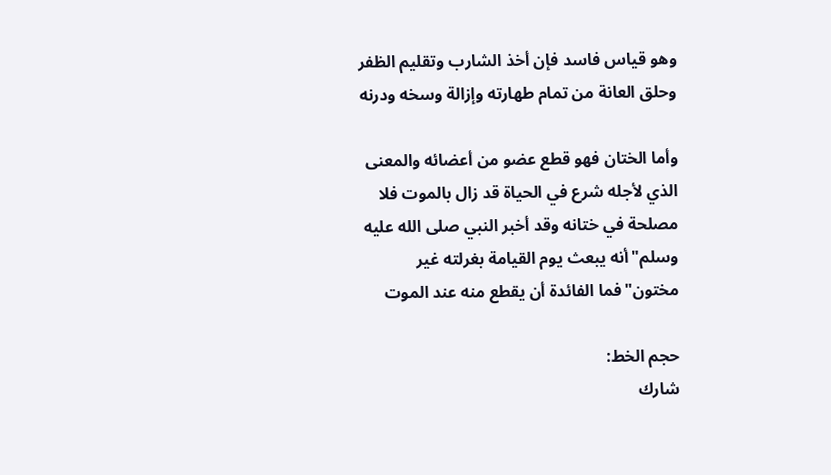وهو قياس فاسد فإن أخذ الشارب وتقليم الظفر وحلق العانة من تمام طهارته وإزالة وسخه ودرنه

وأما الختان فهو قطع عضو من أعضائه والمعنى الذي لأجله شرع في الحياة قد زال بالموت فلا مصلحة في ختانه وقد أخبر النبي صلى الله عليه وسلم"أنه يبعث يوم القيامة بغرلته غير مختون"فما الفائدة أن يقطع منه عند الموت

حجم الخط:
شارك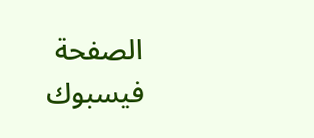الصفحة
فيسبوك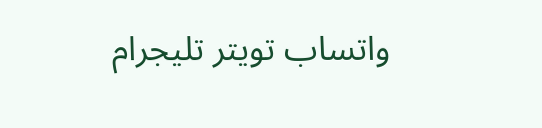واتساب تويتر تليجرام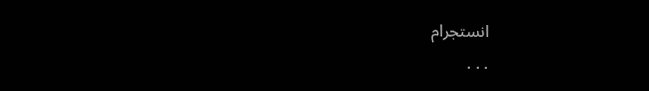انستجرام
. . .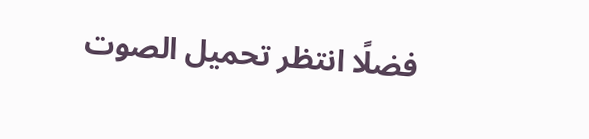فضلًا انتظر تحميل الصوت